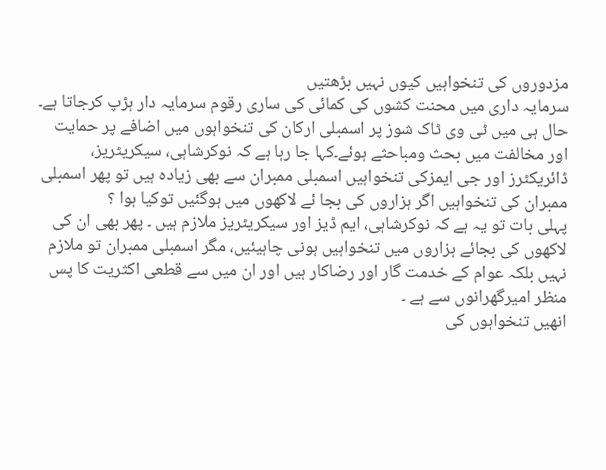مزدوروں کی تنخواہیں کیوں نہیں بڑھتیں
سرمایہ داری میں محنت کشوں کی کمائی کی ساری رقوم سرمایہ دار ہڑپ کرجاتا ہے۔
حال ہی میں ٹی وی ٹاک شوز پر اسمبلی ارکان کی تنخواہوں میں اضافے پر حمایت اور مخالفت میں بحث ومباحثے ہوئے۔کہا جا رہا ہے کہ نوکرشاہی، سیکریٹریز، ڈائریکٹرز اور جی ایمزکی تنخواہیں اسمبلی ممبران سے بھی زیادہ ہیں تو پھر اسمبلی ممبران کی تنخواہیں اگر ہزاروں کی بجا ئے لاکھوں میں ہوگئیں توکیا ہوا ؟
پہلی بات تو یہ ہے کہ نوکرشاہی، ایم ڈیز اور سیکریٹریز ملازم ہیں ۔ پھر بھی ان کی لاکھوں کی بجائے ہزاروں میں تنخواہیں ہونی چاہیئیں، مگر اسمبلی ممبران تو ملازم نہیں بلکہ عوام کے خدمت گار اور رضاکار ہیں اور ان میں سے قطعی اکثریت کا پس منظر امیرگھرانوں سے ہے ۔
انھیں تنخواہوں کی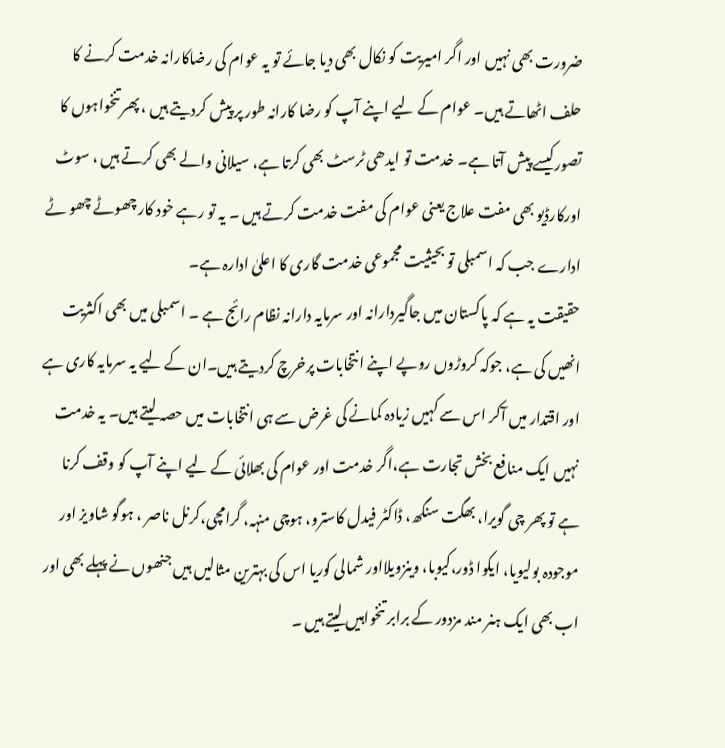ضرورت بھی نہیں اور اگر امیریت کو نکال بھی دیا جائے تو یہ عوام کی رضاکارانہ خدمت کرنے کا حلف اٹھاتے ہیں۔ عوام کے لیے اپنے آپ کو رضا کارانہ طور پر پیش کردیتے ہیں ، پھر تنخواہوں کا تصورکیسے پیش آتا ہے۔ خدمت تو ایدھی ٹرسٹ بھی کرتا ہے، سیلانی والے بھی کرتے ہیں ، سوٹ اورکارڈیو بھی مفت علاج یعنی عوام کی مفت خدمت کرتے ہیں ۔ یہ تو رہے خود کار چھوٹے چھو ٹے ادارے جب کہ اسمبلی تو بحیثیت مجموعی خدمت گاری کا اعلیٰ ادارہ ہے۔
حقیقت یہ ہے کہ پاکستان میں جاگیردارانہ اور سرمایہ دارانہ نظام رائج ہے ۔ اسمبلی میں بھی اکثریت انھیں کی ہے، جوکہ کروڑوں روپے اپنے انتخابات پرخرچ کردیتے ہیں۔ان کے لیے یہ سرمایہ کاری ہے اور اقتدار میں آکر اس سے کہیں زیادہ کمانے کی غرض سے ہی انتخابات میں حصہ لیتے ہیں۔ یہ خدمت نہیں ایک منافع بخش تجارت ہے،اگر خدمت اور عوام کی بھلائی کے لیے اپنے آپ کو وقف کرنا ہے تو پھر چی گویرا، بھگت سنگھ، ڈاکٹر فیدل کاسترو، ہوچی منہہ، گرامچی،کرنل ناصر ، ہوگو شاویز اور موجودہ بولیویا، ایکوا ڈور،کیوبا، وینزویلااور شمالی کوریا اس کی بہترین مثالیں ہیں جنھوں نے پہلے بھی اور اب بھی ایک ہنر مند مزدور کے برابر تنخواہیں لیتے ہیں ۔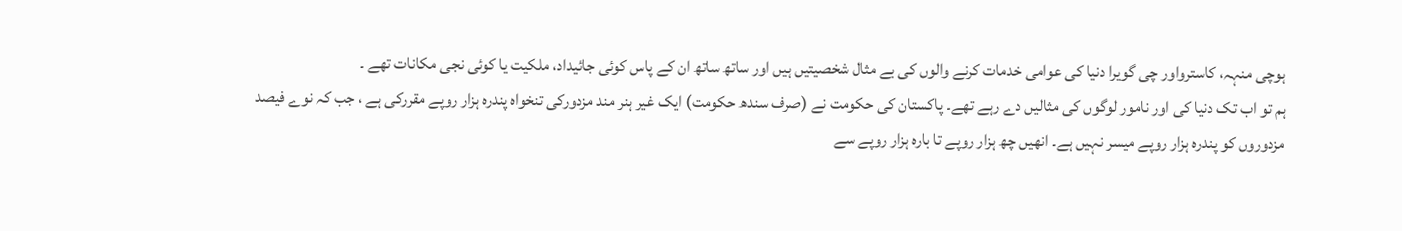ہوچی منہہ، کاسترواور چی گویرا دنیا کی عوامی خدمات کرنے والوں کی بے مثال شخصیتیں ہیں اور ساتھ ساتھ ان کے پاس کوئی جائیداد، ملکیت یا کوئی نجی مکانات تھے ۔
ہم تو اب تک دنیا کی اور نامور لوگوں کی مثالیں دے رہے تھے۔ پاکستان کی حکومت نے (صرف سندھ حکومت) ایک غیر ہنر مند مزدورکی تنخواہ پندرہ ہزار روپے مقررکی ہے ، جب کہ نوے فیصد مزدوروں کو پندرہ ہزار روپے میسر نہیں ہے۔ انھیں چھ ہزار روپے تا بارہ ہزار روپے سے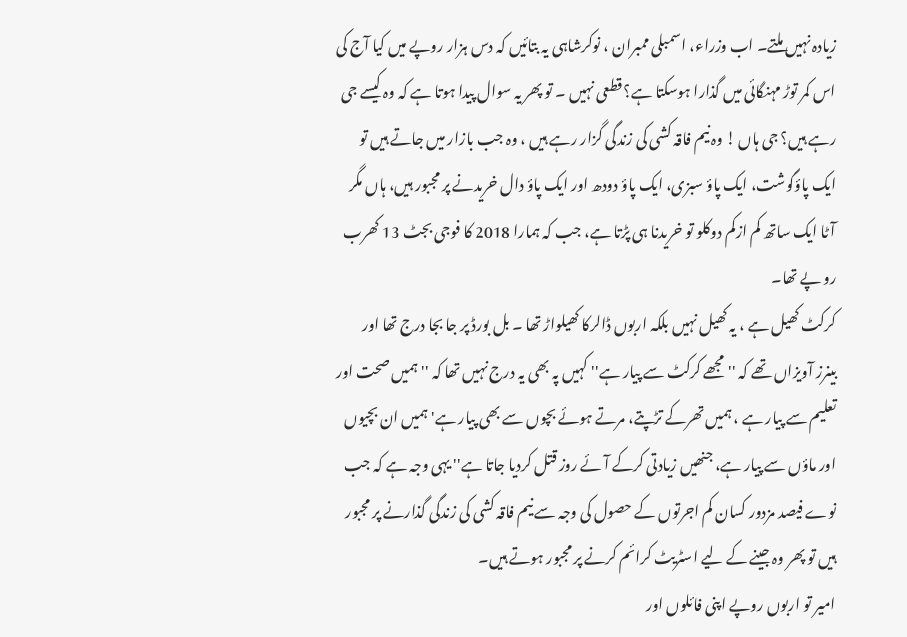زیادہ نہیں ملتے۔ اب وزراء، اسمبلی ممبران ، نوکرشاہی یہ بتائیں کہ دس ہزار روپے میں کیا آج کی اس کمر توڑ مہنگائی میں گذارا ہوسکتا ہے؟ قطعی نہیں ۔ تو پھر یہ سوال پیدا ہوتا ہے کہ وہ کیسے جی رہے ہیں؟ جی ہاں ! وہ نیم فاقہ کشی کی زندگی گزار رہے ہیں ، وہ جب بازار میں جاتے ہیں تو ایک پاؤگوشت، ایک پاؤ سبزی، ایک پاؤ دودھ اور ایک پاؤ دال خریدنے پر مجبور ہیں، ہاں مگر آٹا ایک ساتھ کم ازکم دوکلو تو خریدنا ہی پڑتا ہے، جب کہ ہمارا 2018 کا فوجی بجٹ 13 کھرب رو پے تھا۔
کرکٹ کھیل ہے ، یہ کھیل نہیں بلکہ اربوں ڈالرکا کھیلواڑ تھا ۔ بل بورڈ پر جا بجا درج تھا اور بینرز آویزاں تھے کہ ''مجھے کرکٹ سے پیار ہے'' کہیں پہ بھی یہ درج نہیں تھا کہ ''ہمیں صحت اور تعلیم سے پیار ہے ، ہمیں تھرکے تڑپتے، مرتے ہوئے بچوں سے بھی پیار ہے' ہمیں ان بچیوں اور ماؤں سے پیار ہے، جنھیں زیادتی کرکے آئے روز قتل کردیا جاتا ہے'' یہی وجہ ہے کہ جب نوے فیصد مزدور کسان کم اجرتوں کے حصول کی وجہ سے نیم فاقہ کشی کی زندگی گذارنے پر مجبور ہیں تو پھر وہ جینے کے لیے اسٹریٹ کرائم کرنے پر مجبور ہوتے ہیں۔
امیر تو اربوں روپے اپنی فائلوں اور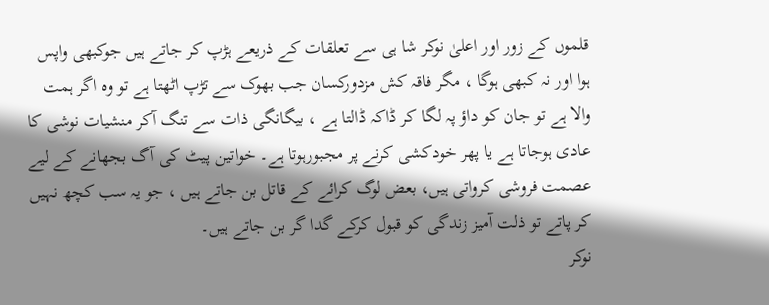قلموں کے زور اور اعلیٰ نوکر شا ہی سے تعلقات کے ذریعے ہڑپ کر جاتے ہیں جوکبھی واپس ہوا اور نہ کبھی ہوگا ، مگر فاقہ کش مزدورکسان جب بھوک سے تڑپ اٹھتا ہے تو وہ اگر ہمت والا ہے تو جان کو داؤ پہ لگا کر ڈاکہ ڈالتا ہے ، بیگانگی ذات سے تنگ آکر منشیات نوشی کا عادی ہوجاتا ہے یا پھر خودکشی کرنے پر مجبورہوتا ہے۔ خواتین پیٹ کی آگ بجھانے کے لیے عصمت فروشی کرواتی ہیں، بعض لوگ کرائے کے قاتل بن جاتے ہیں ، جو یہ سب کچھ نہیں کر پاتے تو ذلت آمیز زندگی کو قبول کرکے گدا گر بن جاتے ہیں۔
نوکر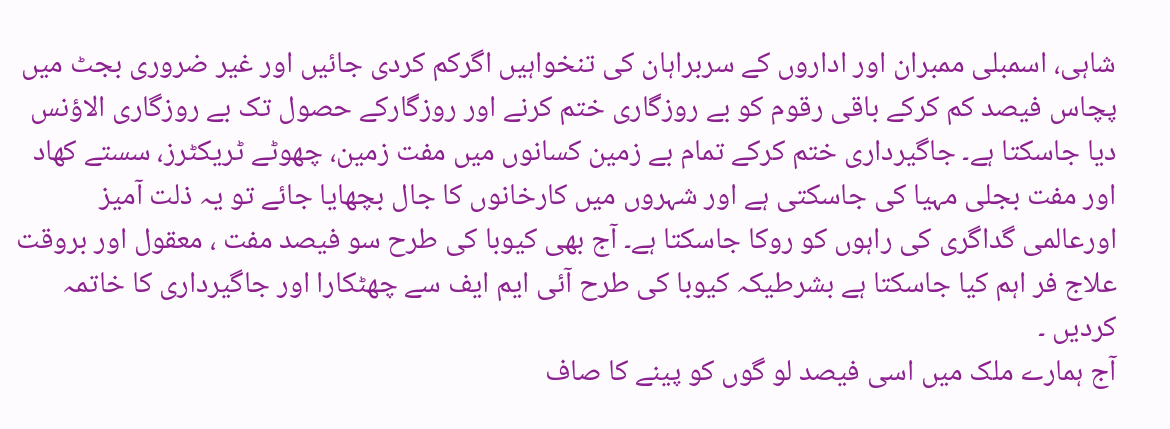شاہی، اسمبلی ممبران اور اداروں کے سربراہان کی تنخواہیں اگرکم کردی جائیں اور غیر ضروری بجٹ میں پچاس فیصد کم کرکے باقی رقوم کو بے روزگاری ختم کرنے اور روزگارکے حصول تک بے روزگاری الاؤنس دیا جاسکتا ہے۔ جاگیرداری ختم کرکے تمام بے زمین کسانوں میں مفت زمین، چھوٹے ٹریکٹرز، سستے کھاد اور مفت بجلی مہیا کی جاسکتی ہے اور شہروں میں کارخانوں کا جال بچھایا جائے تو یہ ذلت آمیز اورعالمی گداگری کی راہوں کو روکا جاسکتا ہے۔ آج بھی کیوبا کی طرح سو فیصد مفت ، معقول اور بروقت علاج فر اہم کیا جاسکتا ہے بشرطیکہ کیوبا کی طرح آئی ایم ایف سے چھٹکارا اور جاگیرداری کا خاتمہ کردیں ۔
آج ہمارے ملک میں اسی فیصد لو گوں کو پینے کا صاف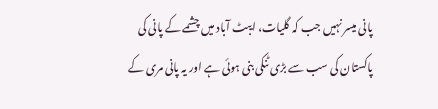پانی میسر نہیں جب کہ گلیات، ایبٹ آباد میں چشمے کے پانی کی پاکستان کی سب سے بڑی ٹنکی بنی ہوئی ہے اور یہ پانی مری کے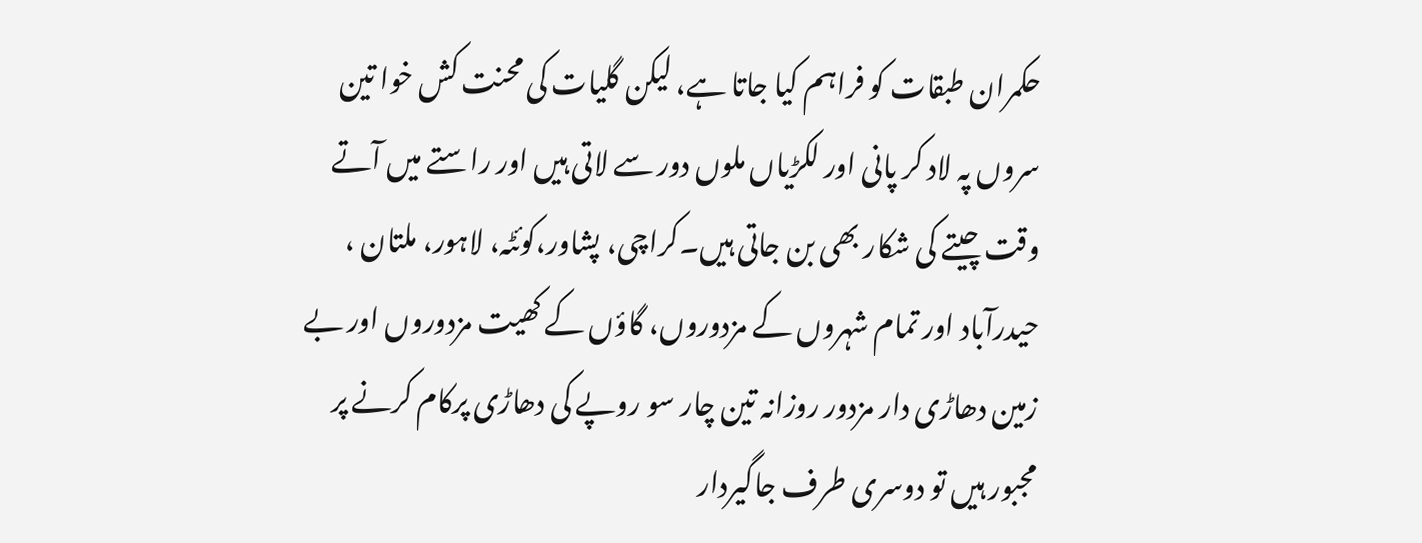حکمران طبقات کو فراہم کیا جاتا ہے، لیکن گلیات کی محنت کش خوا تین سروں پہ لاد کر پانی اور لکڑیاں ملوں دور سے لاتی ہیں اور راستے میں آتے وقت چیتے کی شکار بھی بن جاتی ہیں۔کراچی، پشاور،کوئٹہ، لاہور، ملتان ، حیدرآباد اور تمام شہروں کے مزدوروں، گاؤں کے کھیت مزدوروں اور بے زمین دھاڑی دار مزدور روزانہ تین چار سو روپے کی دھاڑی پرکام کرنے پر مجبور ہیں تو دوسری طرف جاگیردار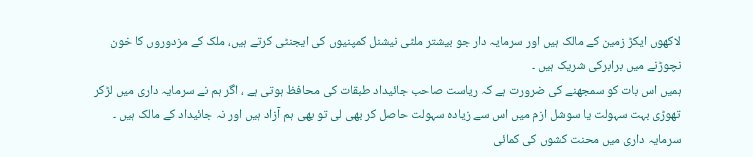لاکھوں ایکڑ زمین کے مالک ہیں اور سرمایہ دار جو بیشتر ملٹی نیشنل کمپنیوں کی ایجنٹی کرتے ہیں، ملک کے مزدوروں کا خون نچوڑنے میں برابرکی شریک ہیں ۔
ہمیں اس بات کو سمجھنے کی ضرورت ہے کہ ریاست صاحب جائیداد طبقات کی محافظ ہوتی ہے ، اگر ہم نے سرمایہ داری میں لڑکر تھوڑی بہت سہولت یا سوشل ازم میں اس سے زیادہ سہولت حاصل کر بھی لی تو بھی ہم آزاد ہیں اور نہ جائیداد کے مالک ہیں ۔ سرمایہ داری میں محنت کشوں کی کمائی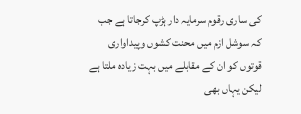کی ساری رقوم سرمایہ دار ہڑپ کرجاتا ہے جب کہ سوشل ازم میں محنت کشوں وپیداواری قوتوں کو ان کے مقابلے میں بہت زیادہ ملتا ہے لیکن یہاں بھی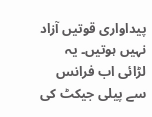پیداواری قوتیں آزاد نہیں ہوتیں۔ یہ لڑائی اب فرانس سے پیلی جیکٹ کی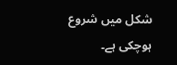شکل میں شروع ہوچکی ہے۔